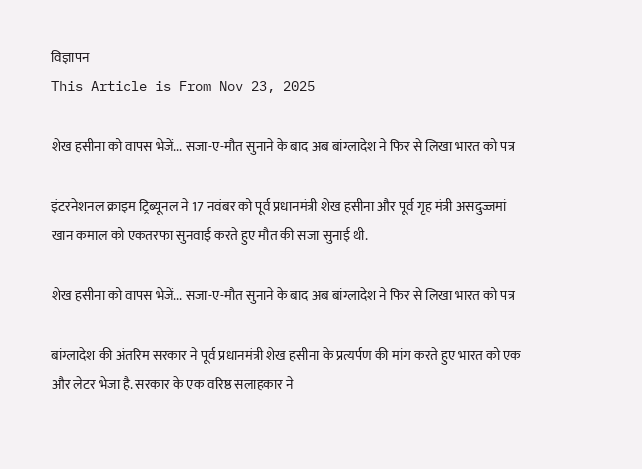विज्ञापन
This Article is From Nov 23, 2025

शेख हसीना को वापस भेजें... सजा-ए-मौत सुनाने के बाद अब बांग्लादेश ने फिर से लिखा भारत को पत्र

इंटरनेशनल क्राइम ट्रिब्यूनल ने 17 नवंबर को पूर्व प्रधानमंत्री शेख हसीना और पूर्व गृह मंत्री असदुज्जमां खान कमाल को एकतरफा सुनवाई करते हुए मौत की सजा सुनाई थी.

शेख हसीना को वापस भेजें... सजा-ए-मौत सुनाने के बाद अब बांग्लादेश ने फिर से लिखा भारत को पत्र

बांग्लादेश की अंतरिम सरकार ने पूर्व प्रधानमंत्री शेख हसीना के प्रत्यर्पण की मांग करते हुए भारत को एक और लेटर भेजा है. सरकार के एक वरिष्ठ सलाहकार ने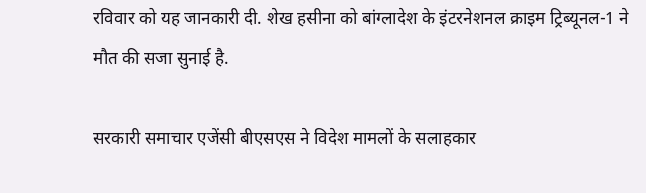रविवार को यह जानकारी दी. शेख हसीना को बांग्लादेश के इंटरनेशनल क्राइम ट्रिब्यूनल-1 ने मौत की सजा सुनाई है.

सरकारी समाचार एजेंसी बीएसएस ने विदेश मामलों के सलाहकार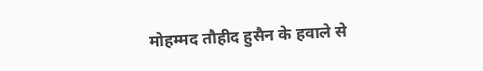मोहम्मद तौहीद हुसैन के हवाले से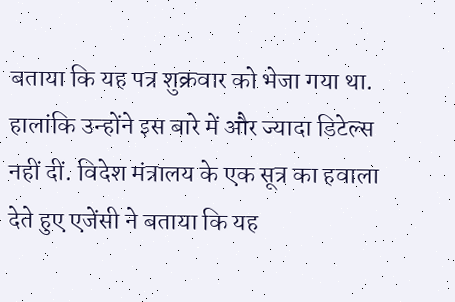बताया कि यह पत्र शुक्रवार को भेजा गया था. हालांकि उन्होंने इस बारे में और ज्यादा डिटेल्स नहीं दीं. विदेश मंत्रालय के एक सूत्र का हवाला देते हुए एजेंसी ने बताया कि यह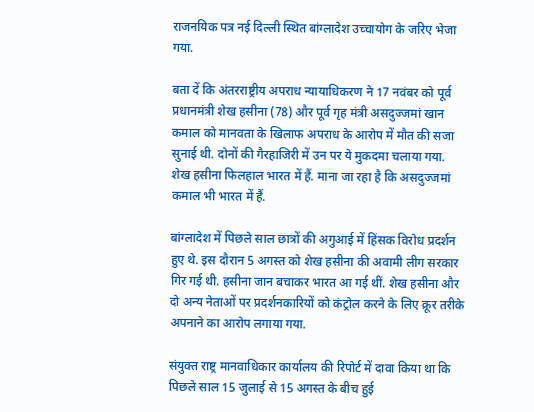राजनयिक पत्र नई दिल्ली स्थित बांग्लादेश उच्चायोग के जरिए भेजा गया.

बता दें कि अंतरराष्ट्रीय अपराध न्यायाधिकरण ने 17 नवंबर को पूर्व प्रधानमंत्री शेख हसीना (78) और पूर्व गृह मंत्री असदुज्जमां खान कमाल को मानवता के खिलाफ अपराध के आरोप में मौत की सजा सुनाई थी. दोनों की गैरहाजिरी में उन पर ये मुकदमा चलाया गया. शेख हसीना फिलहाल भारत में हैं. माना जा रहा है कि असदुज्जमां कमाल भी भारत में हैं.

बांग्लादेश में पिछले साल छात्रों की अगुआई में हिंसक विरोध प्रदर्शन हुए थे. इस दौरान 5 अगस्त को शेख हसीना की अवामी लीग सरकार गिर गई थी. हसीना जान बचाकर भारत आ गई थीं. शेख हसीना और दो अन्य नेताओं पर प्रदर्शनकारियों को कंट्रोल करने के लिए क्रूर तरीके अपनाने का आरोप लगाया गया.

संयुक्त राष्ट्र मानवाधिकार कार्यालय की रिपोर्ट में दावा किया था कि पिछले साल 15 जुलाई से 15 अगस्त के बीच हुई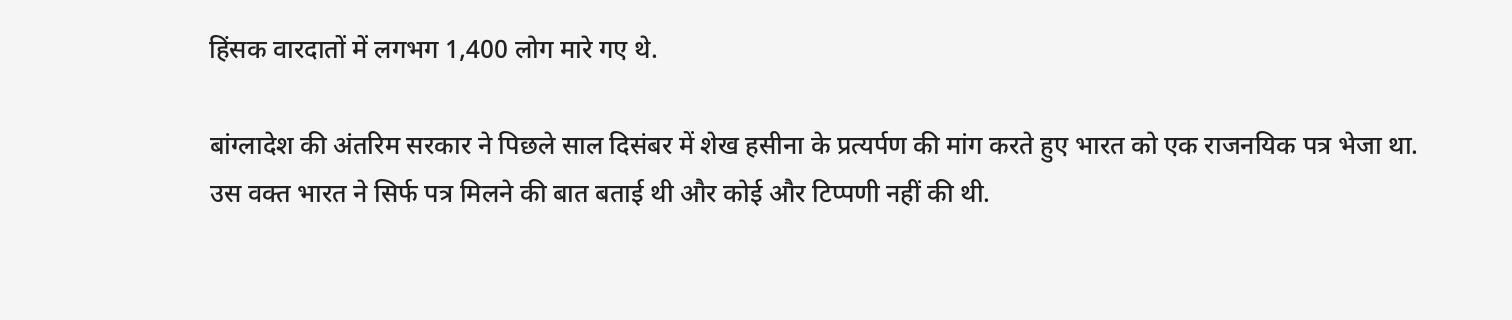हिंसक वारदातों में लगभग 1,400 लोग मारे गए थे.

बांग्लादेश की अंतरिम सरकार ने पिछले साल दिसंबर में शेख हसीना के प्रत्यर्पण की मांग करते हुए भारत को एक राजनयिक पत्र भेजा था. उस वक्त भारत ने सिर्फ पत्र मिलने की बात बताई थी और कोई और टिप्पणी नहीं की थी.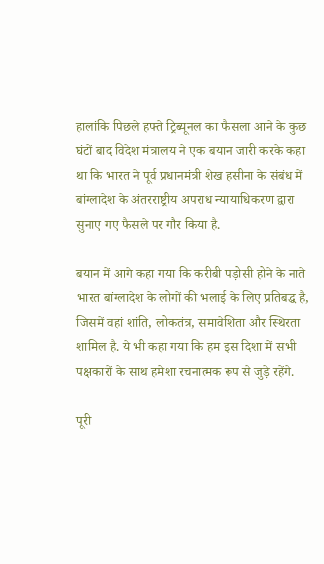हालांकि पिछले हफ्ते ट्रिब्यूनल का फैसला आने के कुछ घंटों बाद विदेश मंत्रालय ने एक बयान जारी करके कहा था कि भारत ने पूर्व प्रधानमंत्री शेख हसीना के संबंध में बांग्लादेश के अंतरराष्ट्रीय अपराध न्यायाधिकरण द्वारा सुनाए गए फैसले पर गौर किया है.

बयान में आगे कहा गया कि करीबी पड़ोसी होने के नाते भारत बांग्लादेश के लोगों की भलाई के लिए प्रतिबद्ध है, जिसमें वहां शांति, लोकतंत्र, समावेशिता और स्थिरता शामिल है. ये भी कहा गया कि हम इस दिशा में सभी पक्षकारों के साथ हमेशा रचनात्मक रूप से जुड़े रहेंगे.

पूरी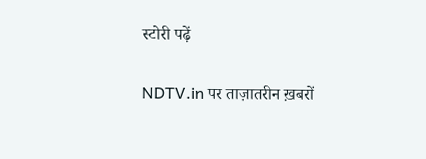स्टोरी पढ़ें

NDTV.in पर ताज़ातरीन ख़बरों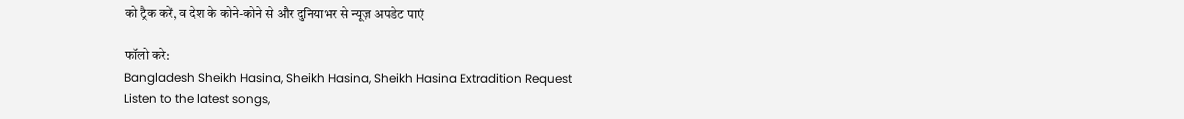को ट्रैक करें, व देश के कोने-कोने से और दुनियाभर से न्यूज़ अपडेट पाएं

फॉलो करे:
Bangladesh Sheikh Hasina, Sheikh Hasina, Sheikh Hasina Extradition Request
Listen to the latest songs,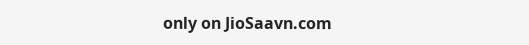only on JioSaavn.com